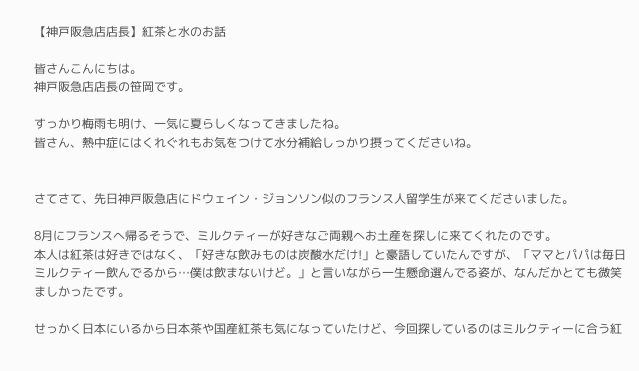【神戸阪急店店長】紅茶と水のお話

皆さんこんにちは。
神戸阪急店店長の笹岡です。

すっかり梅雨も明け、一気に夏らしくなってきましたね。
皆さん、熱中症にはくれぐれもお気をつけて水分補給しっかり摂ってくださいね。


さてさて、先日神戸阪急店にドウェイン・ジョンソン似のフランス人留学生が来てくださいました。

8月にフランスへ帰るそうで、ミルクティーが好きなご両親へお土産を探しに来てくれたのです。
本人は紅茶は好きではなく、「好きな飲みものは炭酸水だけ!」と豪語していたんですが、「ママとパパは毎日ミルクティー飲んでるから…僕は飲まないけど。」と言いながら一生懸命選んでる姿が、なんだかとても微笑ましかったです。

せっかく日本にいるから日本茶や国産紅茶も気になっていたけど、今回探しているのはミルクティーに合う紅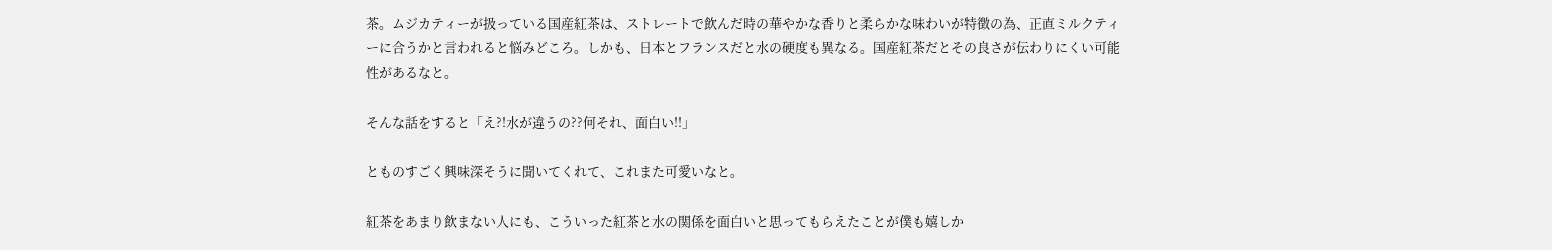茶。ムジカティーが扱っている国産紅茶は、ストレートで飲んだ時の華やかな香りと柔らかな味わいが特徴の為、正直ミルクティーに合うかと言われると悩みどころ。しかも、日本とフランスだと水の硬度も異なる。国産紅茶だとその良さが伝わりにくい可能性があるなと。

そんな話をすると「え?!水が違うの??何それ、面白い!!」

とものすごく興味深そうに聞いてくれて、これまた可愛いなと。

紅茶をあまり飲まない人にも、こういった紅茶と水の関係を面白いと思ってもらえたことが僕も嬉しか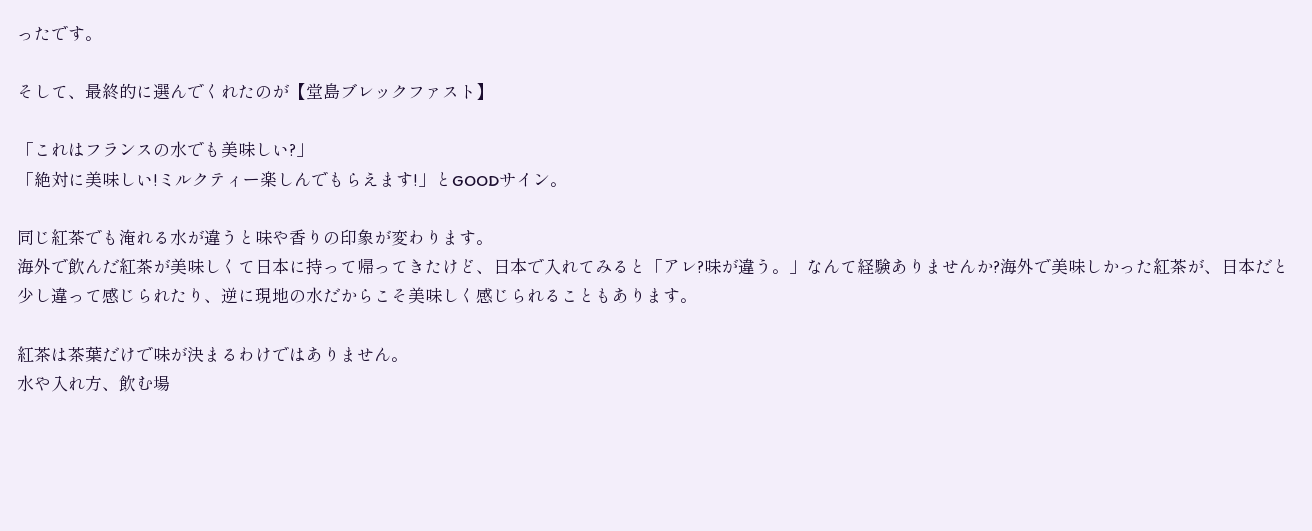ったです。

そして、最終的に選んでくれたのが【堂島ブレックファスト】

「これはフランスの水でも美味しい?」
「絶対に美味しい!ミルクティー楽しんでもらえます!」とGOODサイン。

同じ紅茶でも淹れる水が違うと味や香りの印象が変わります。
海外で飲んだ紅茶が美味しくて日本に持って帰ってきたけど、日本で入れてみると「アレ?味が違う。」なんて経験ありませんか?海外で美味しかった紅茶が、日本だと少し違って感じられたり、逆に現地の水だからこそ美味しく感じられることもあります。

紅茶は茶葉だけで味が決まるわけではありません。
水や入れ方、飲む場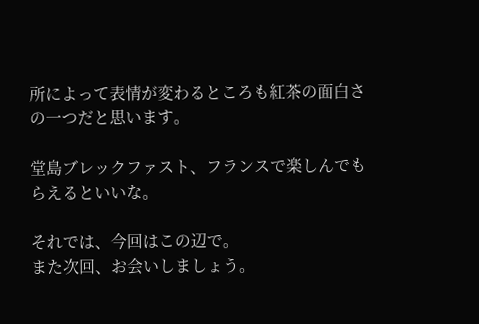所によって表情が変わるところも紅茶の面白さの一つだと思います。

堂島ブレックファスト、フランスで楽しんでもらえるといいな。

それでは、今回はこの辺で。
また次回、お会いしましょう。